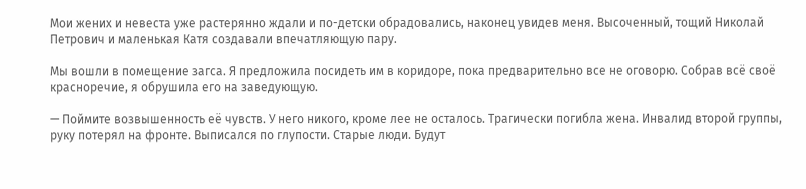Мои жених и невеста уже растерянно ждали и по-детски обрадовались, наконец увидев меня. Высоченный, тощий Николай Петрович и маленькая Катя создавали впечатляющую пару.

Мы вошли в помещение загса. Я предложила посидеть им в коридоре, пока предварительно все не оговорю. Собрав всё своё красноречие, я обрушила его на заведующую.

— Поймите возвышенность её чувств. У него никого, кроме лее не осталось. Трагически погибла жена. Инвалид второй группы, руку потерял на фронте. Выписался по глупости. Старые люди. Будут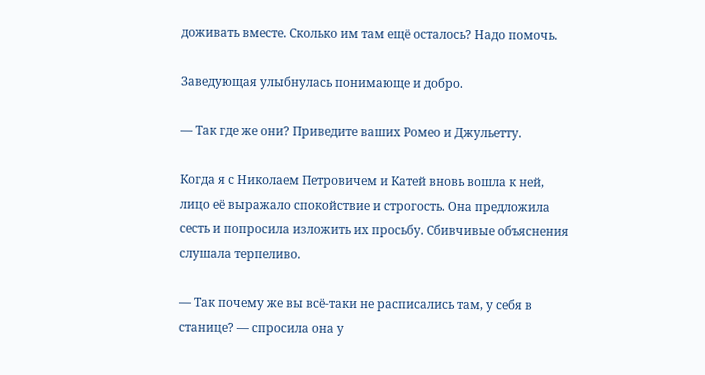доживать вместе. Сколько им там ещё осталось? Надо помочь.

Заведующая улыбнулась понимающе и добро.

— Так где же они? Приведите ваших Ромео и Джульетту.

Когда я с Николаем Петровичем и Катей вновь вошла к ней, лицо её выражало спокойствие и строгость. Она предложила сесть и попросила изложить их просьбу. Сбивчивые объяснения слушала терпеливо.

— Так почему же вы всё-таки не расписались там, у себя в станице? — спросила она у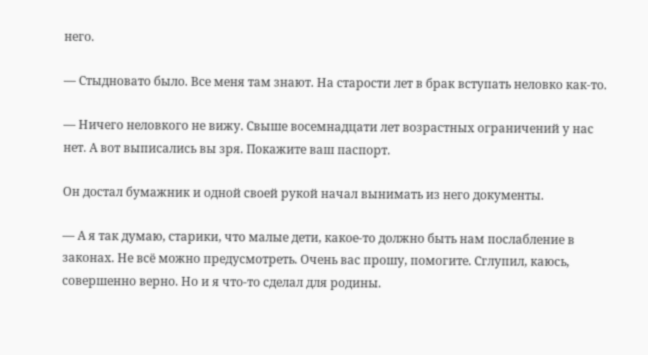него.

— Стыдновато было. Все меня там знают. На старости лет в брак вступать неловко как-то.

— Ничего неловкого не вижу. Свыше восемнадцати лет возрастных ограничений у нас нет. А вот выписались вы зря. Покажите ваш паспорт.

Он достал бумажник и одной своей рукой начал вынимать из него документы.

— А я так думаю, старики, что малые дети, какое-то должно быть нам послабление в законах. Не всё можно предусмотреть. Очень вас прошу, помогите. Сглупил, каюсь, совершенно верно. Но и я что-то сделал для родины.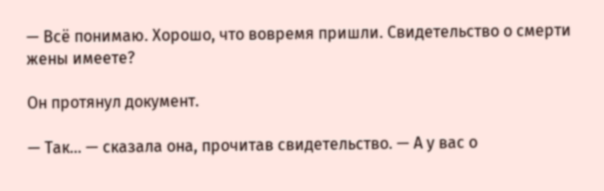— Всё понимаю. Хорошо, что вовремя пришли. Свидетельство о смерти жены имеете?

Он протянул документ.

— Так… — сказала она, прочитав свидетельство. — А у вас о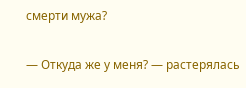смерти мужа?

— Откуда же у меня? — растерялась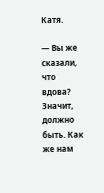Катя.

— Вы же сказали, что вдова? Значит, должно быть. Как же нам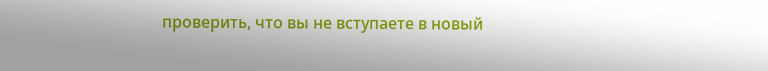проверить, что вы не вступаете в новый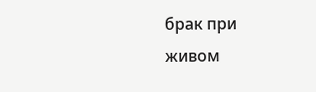брак при живом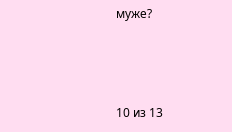муже?



10 из 13